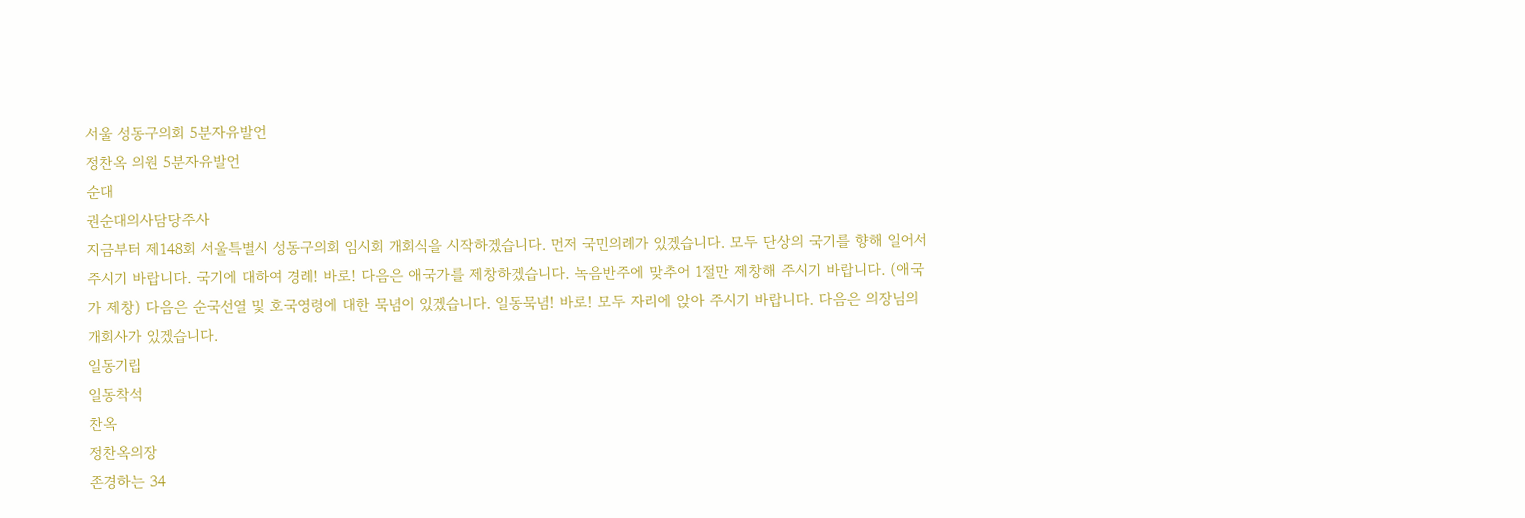서울 성동구의회 5분자유발언
정찬옥 의원 5분자유발언
순대
권순대의사담당주사
지금부터 제148회 서울특별시 성동구의회 임시회 개회식을 시작하겠습니다. 먼저 국민의례가 있겠습니다. 모두 단상의 국기를 향해 일어서 주시기 바랍니다. 국기에 대하여 경례! 바로! 다음은 애국가를 제창하겠습니다. 녹음반주에 맞추어 1절만 제창해 주시기 바랍니다. (애국가 제창) 다음은 순국선열 및 호국영령에 대한 묵념이 있겠습니다. 일동묵념! 바로! 모두 자리에 앉아 주시기 바랍니다. 다음은 의장님의 개회사가 있겠습니다.
일동기립
일동착석
찬옥
정찬옥의장
존경하는 34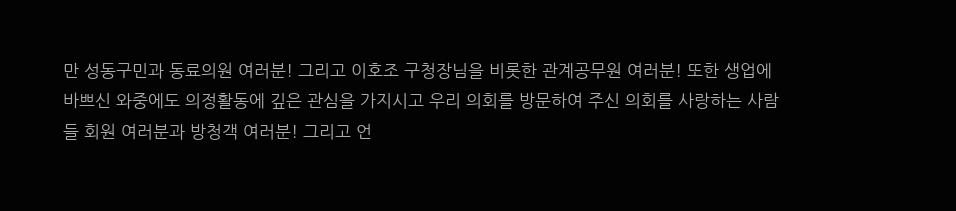만 성동구민과 동료의원 여러분! 그리고 이호조 구청장님을 비롯한 관계공무원 여러분! 또한 생업에 바쁘신 와중에도 의정활동에 깊은 관심을 가지시고 우리 의회를 방문하여 주신 의회를 사랑하는 사람들 회원 여러분과 방청객 여러분! 그리고 언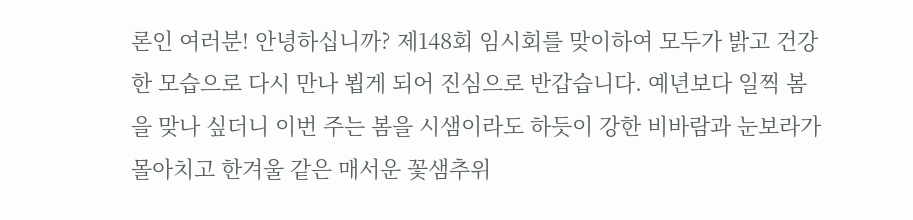론인 여러분! 안녕하십니까? 제148회 임시회를 맞이하여 모두가 밝고 건강한 모습으로 다시 만나 뵙게 되어 진심으로 반갑습니다. 예년보다 일찍 봄을 맞나 싶더니 이번 주는 봄을 시샘이라도 하듯이 강한 비바람과 눈보라가 몰아치고 한겨울 같은 매서운 꽃샘추위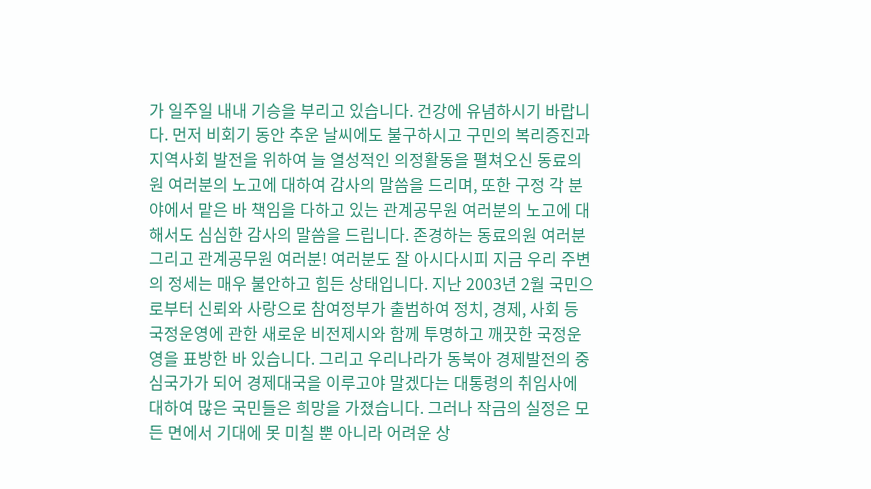가 일주일 내내 기승을 부리고 있습니다. 건강에 유념하시기 바랍니다. 먼저 비회기 동안 추운 날씨에도 불구하시고 구민의 복리증진과 지역사회 발전을 위하여 늘 열성적인 의정활동을 펼쳐오신 동료의원 여러분의 노고에 대하여 감사의 말씀을 드리며, 또한 구정 각 분야에서 맡은 바 책임을 다하고 있는 관계공무원 여러분의 노고에 대해서도 심심한 감사의 말씀을 드립니다. 존경하는 동료의원 여러분 그리고 관계공무원 여러분! 여러분도 잘 아시다시피 지금 우리 주변의 정세는 매우 불안하고 힘든 상태입니다. 지난 2003년 2월 국민으로부터 신뢰와 사랑으로 참여정부가 출범하여 정치, 경제, 사회 등 국정운영에 관한 새로운 비전제시와 함께 투명하고 깨끗한 국정운영을 표방한 바 있습니다. 그리고 우리나라가 동북아 경제발전의 중심국가가 되어 경제대국을 이루고야 말겠다는 대통령의 취임사에 대하여 많은 국민들은 희망을 가졌습니다. 그러나 작금의 실정은 모든 면에서 기대에 못 미칠 뿐 아니라 어려운 상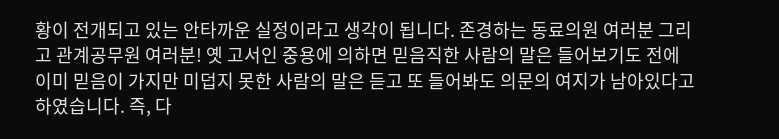황이 전개되고 있는 안타까운 실정이라고 생각이 됩니다. 존경하는 동료의원 여러분 그리고 관계공무원 여러분! 옛 고서인 중용에 의하면 믿음직한 사람의 말은 들어보기도 전에 이미 믿음이 가지만 미덥지 못한 사람의 말은 듣고 또 들어봐도 의문의 여지가 남아있다고 하였습니다. 즉, 다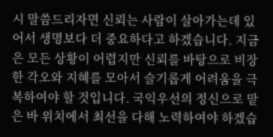시 말씀드리자면 신뢰는 사람이 살아가는데 있어서 생명보다 더 중요하다고 하겠습니다. 지금은 모든 상황이 어렵지만 신뢰를 바탕으로 비장한 각오와 지혜를 모아서 슬기롭게 어려움을 극복하여야 할 것입니다. 국익우선의 정신으로 맡은 바 위치에서 최선을 다해 노력하여야 하겠습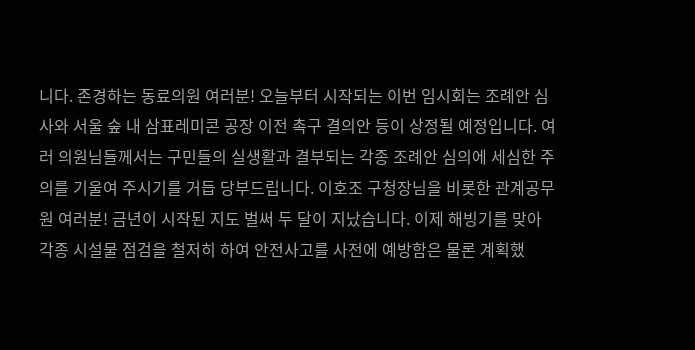니다. 존경하는 동료의원 여러분! 오늘부터 시작되는 이번 임시회는 조례안 심사와 서울 숲 내 삼표레미콘 공장 이전 촉구 결의안 등이 상정될 예정입니다. 여러 의원님들께서는 구민들의 실생활과 결부되는 각종 조례안 심의에 세심한 주의를 기울여 주시기를 거듭 당부드립니다. 이호조 구청장님을 비롯한 관계공무원 여러분! 금년이 시작된 지도 벌써 두 달이 지났습니다. 이제 해빙기를 맞아 각종 시설물 점검을 철저히 하여 안전사고를 사전에 예방함은 물론 계획했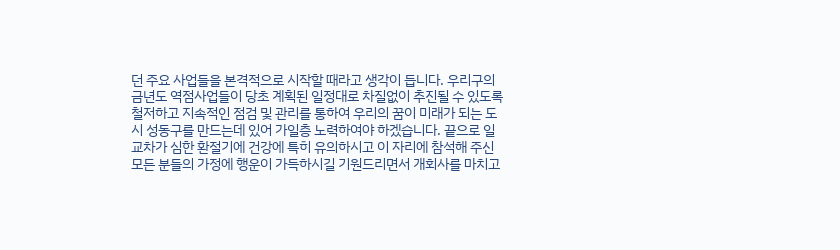던 주요 사업들을 본격적으로 시작할 때라고 생각이 듭니다. 우리구의 금년도 역점사업들이 당초 계획된 일정대로 차질없이 추진될 수 있도록 철저하고 지속적인 점검 및 관리를 통하여 우리의 꿈이 미래가 되는 도시 성동구를 만드는데 있어 가일층 노력하여야 하겠습니다. 끝으로 일교차가 심한 환절기에 건강에 특히 유의하시고 이 자리에 참석해 주신 모든 분들의 가정에 행운이 가득하시길 기원드리면서 개회사를 마치고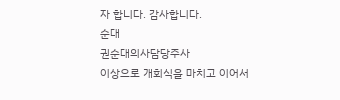자 합니다. 감사합니다.
순대
권순대의사담당주사
이상으로 개회식을 마치고 이어서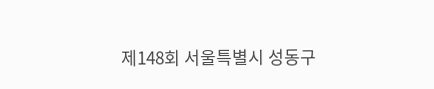제148회 서울특별시 성동구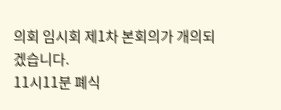의회 임시회 제1차 본회의가 개의되겠습니다.
11시11분 폐식